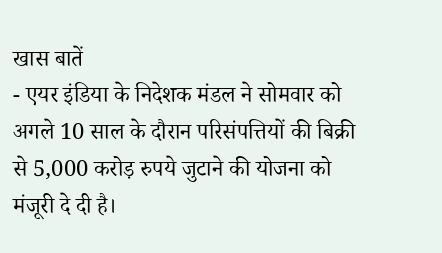खास बातें
- एयर इंडिया के निदेशक मंडल ने सोमवार को अगले 10 साल के दौरान परिसंपत्तियों की बिक्री से 5,000 करोड़ रुपये जुटाने की योजना को मंजूरी दे दी है।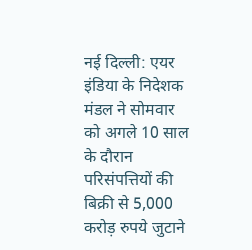नई दिल्ली: एयर इंडिया के निदेशक मंडल ने सोमवार को अगले 10 साल के दौरान परिसंपत्तियों की बिक्री से 5,000 करोड़ रुपये जुटाने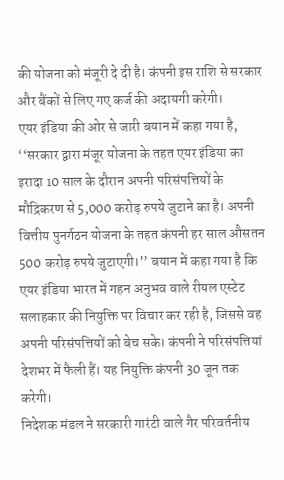की योजना को मंजूरी दे दी है। कंपनी इस राशि से सरकार और बैंकों से लिए गए कर्ज की अदायगी करेगी।
एयर इंडिया की ओर से जारी बयान में कहा गया है, ‘‘सरकार द्वारा मंजूर योजना के तहत एयर इंडिया का इरादा 10 साल के दौरान अपनी परिसंपत्तियों के मौद्रिकरण से 5,000 करोड़ रुपये जुटाने का है। अपनी वित्तीय पुनर्गठन योजना के तहत कंपनी हर साल औसतन 500 करोड़ रुपये जुटाएगी।’’ बयान में कहा गया है कि एयर इंडिया भारत में गहन अनुभव वाले रीयल एस्टेट सलाहकार की नियुक्ति पर विचार कर रही है, जिससे वह अपनी परिसंपत्तियों को बेच सके। कंपनी ने परिसंपत्तियां देशभर में फैली हैं। यह नियुक्ति कंपनी 30 जून तक करेगी।
निदेशक मंडल ने सरकारी गारंटी वाले गैर परिवर्तनीय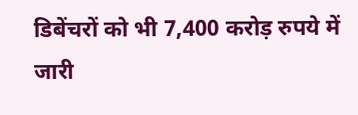डिबेंचरों को भी 7,400 करोड़ रुपये में जारी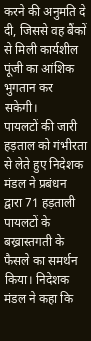करने की अनुमति दे दी, जिससे वह बैंकों से मिली कार्यशील पूंजी का आंशिक भुगतान कर सकेगी।
पायलटों की जारी हड़ताल को गंभीरता से लेते हुए निदेशक मंडल ने प्रबंधन द्वारा 71 हड़ताली पायलटों के बख्रास्तगती के फैसले का समर्थन किया। निदेशक मंडल ने कहा कि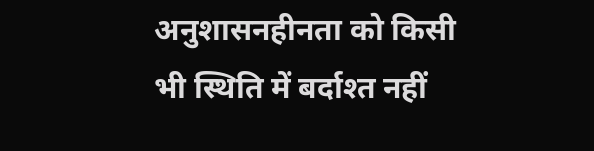अनुशासनहीनता को किसी भी स्थिति में बर्दाश्त नहीं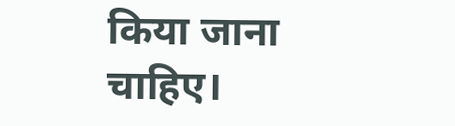किया जाना चाहिए।